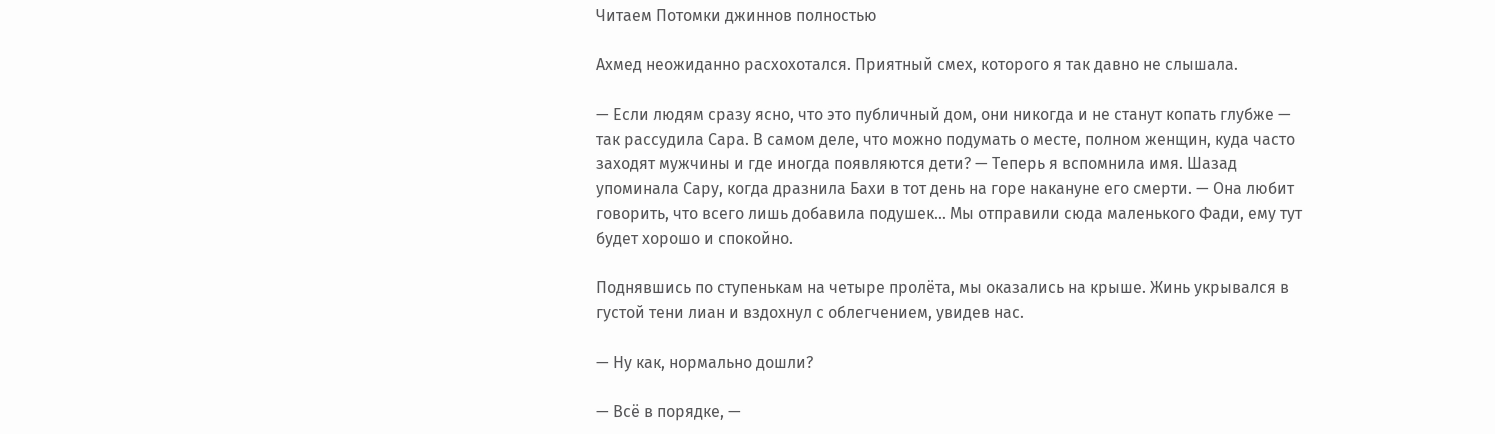Читаем Потомки джиннов полностью

Ахмед неожиданно расхохотался. Приятный смех, которого я так давно не слышала.

— Если людям сразу ясно, что это публичный дом, они никогда и не станут копать глубже — так рассудила Сара. В самом деле, что можно подумать о месте, полном женщин, куда часто заходят мужчины и где иногда появляются дети? — Теперь я вспомнила имя. Шазад упоминала Сару, когда дразнила Бахи в тот день на горе накануне его смерти. — Она любит говорить, что всего лишь добавила подушек… Мы отправили сюда маленького Фади, ему тут будет хорошо и спокойно.

Поднявшись по ступенькам на четыре пролёта, мы оказались на крыше. Жинь укрывался в густой тени лиан и вздохнул с облегчением, увидев нас.

— Ну как, нормально дошли?

— Всё в порядке, —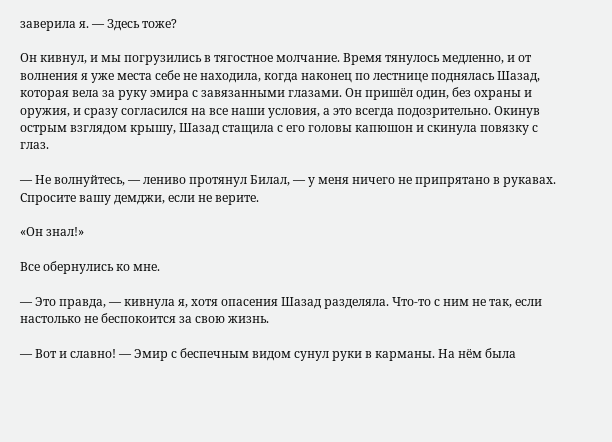заверила я. — Здесь тоже?

Он кивнул, и мы погрузились в тягостное молчание. Время тянулось медленно, и от волнения я уже места себе не находила, когда наконец по лестнице поднялась Шазад, которая вела за руку эмира с завязанными глазами. Он пришёл один, без охраны и оружия, и сразу согласился на все наши условия, а это всегда подозрительно. Окинув острым взглядом крышу, Шазад стащила с его головы капюшон и скинула повязку с глаз.

— Не волнуйтесь, — лениво протянул Билал, — у меня ничего не припрятано в рукавах. Спросите вашу демджи, если не верите.

«Он знал!»

Все обернулись ко мне.

— Это правда, — кивнула я, хотя опасения Шазад разделяла. Что-то с ним не так, если настолько не беспокоится за свою жизнь.

— Вот и славно! — Эмир с беспечным видом сунул руки в карманы. На нём была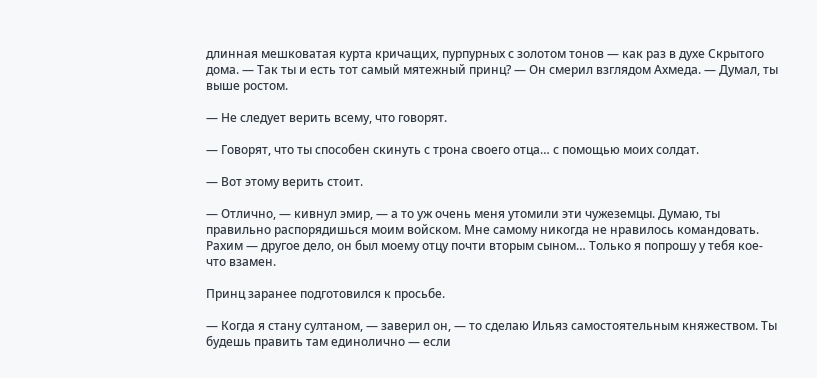длинная мешковатая курта кричащих, пурпурных с золотом тонов — как раз в духе Скрытого дома. — Так ты и есть тот самый мятежный принц? — Он смерил взглядом Ахмеда. — Думал, ты выше ростом.

— Не следует верить всему, что говорят.

— Говорят, что ты способен скинуть с трона своего отца… с помощью моих солдат.

— Вот этому верить стоит.

— Отлично, — кивнул эмир, — а то уж очень меня утомили эти чужеземцы. Думаю, ты правильно распорядишься моим войском. Мне самому никогда не нравилось командовать. Рахим — другое дело, он был моему отцу почти вторым сыном… Только я попрошу у тебя кое-что взамен.

Принц заранее подготовился к просьбе.

— Когда я стану султаном, — заверил он, — то сделаю Ильяз самостоятельным княжеством. Ты будешь править там единолично — если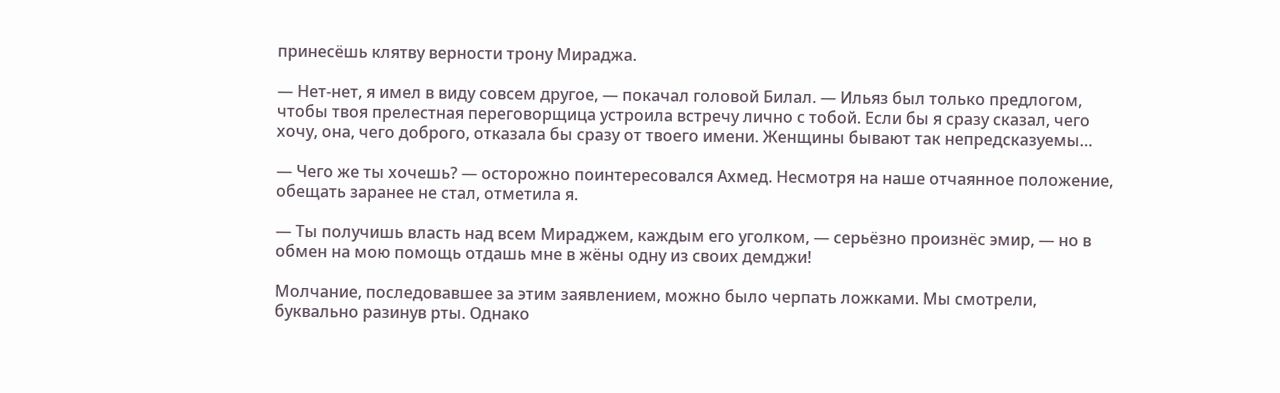принесёшь клятву верности трону Мираджа.

— Нет-нет, я имел в виду совсем другое, — покачал головой Билал. — Ильяз был только предлогом, чтобы твоя прелестная переговорщица устроила встречу лично с тобой. Если бы я сразу сказал, чего хочу, она, чего доброго, отказала бы сразу от твоего имени. Женщины бывают так непредсказуемы…

— Чего же ты хочешь? — осторожно поинтересовался Ахмед. Несмотря на наше отчаянное положение, обещать заранее не стал, отметила я.

— Ты получишь власть над всем Мираджем, каждым его уголком, — серьёзно произнёс эмир, — но в обмен на мою помощь отдашь мне в жёны одну из своих демджи!

Молчание, последовавшее за этим заявлением, можно было черпать ложками. Мы смотрели, буквально разинув рты. Однако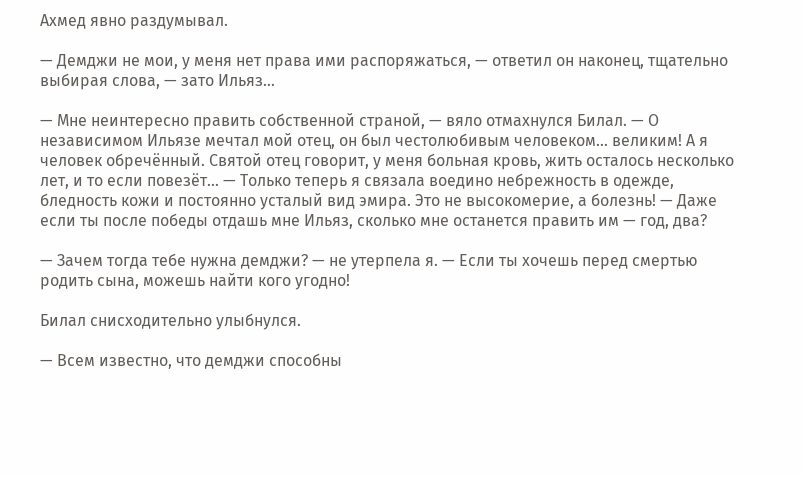Ахмед явно раздумывал.

— Демджи не мои, у меня нет права ими распоряжаться, — ответил он наконец, тщательно выбирая слова, — зато Ильяз…

— Мне неинтересно править собственной страной, — вяло отмахнулся Билал. — О независимом Ильязе мечтал мой отец, он был честолюбивым человеком… великим! А я человек обречённый. Святой отец говорит, у меня больная кровь, жить осталось несколько лет, и то если повезёт… — Только теперь я связала воедино небрежность в одежде, бледность кожи и постоянно усталый вид эмира. Это не высокомерие, а болезнь! — Даже если ты после победы отдашь мне Ильяз, сколько мне останется править им — год, два?

— Зачем тогда тебе нужна демджи? — не утерпела я. — Если ты хочешь перед смертью родить сына, можешь найти кого угодно!

Билал снисходительно улыбнулся.

— Всем известно, что демджи способны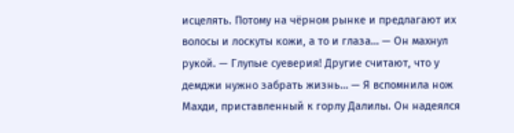исцелять. Потому на чёрном рынке и предлагают их волосы и лоскуты кожи, а то и глаза… — Он махнул рукой. — Глупые суеверия! Другие считают, что у демджи нужно забрать жизнь… — Я вспомнила нож Махди, приставленный к горлу Далилы. Он надеялся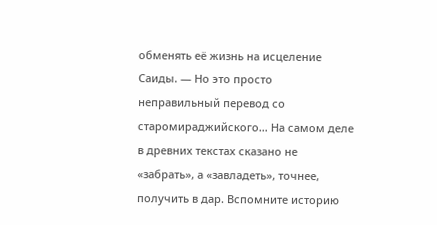обменять её жизнь на исцеление Саиды. — Но это просто неправильный перевод со старомираджийского… На самом деле в древних текстах сказано не «забрать», а «завладеть», точнее, получить в дар. Вспомните историю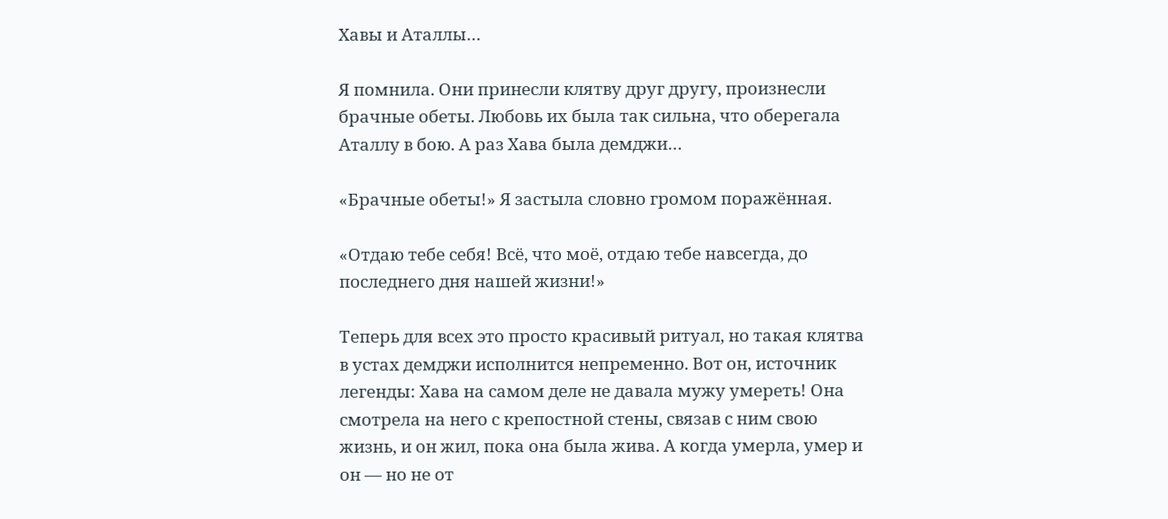Хавы и Аталлы…

Я помнила. Они принесли клятву друг другу, произнесли брачные обеты. Любовь их была так сильна, что оберегала Аталлу в бою. А раз Хава была демджи…

«Брачные обеты!» Я застыла словно громом поражённая.

«Отдаю тебе себя! Всё, что моё, отдаю тебе навсегда, до последнего дня нашей жизни!»

Теперь для всех это просто красивый ритуал, но такая клятва в устах демджи исполнится непременно. Вот он, источник легенды: Хава на самом деле не давала мужу умереть! Она смотрела на него с крепостной стены, связав с ним свою жизнь, и он жил, пока она была жива. А когда умерла, умер и он — но не от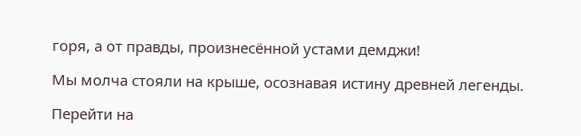горя, а от правды, произнесённой устами демджи!

Мы молча стояли на крыше, осознавая истину древней легенды.

Перейти на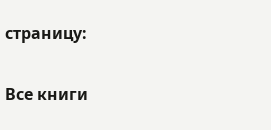страницу:

Все книги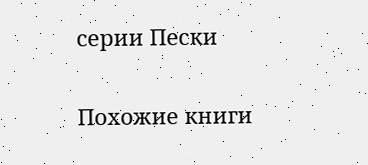серии Пески

Похожие книги